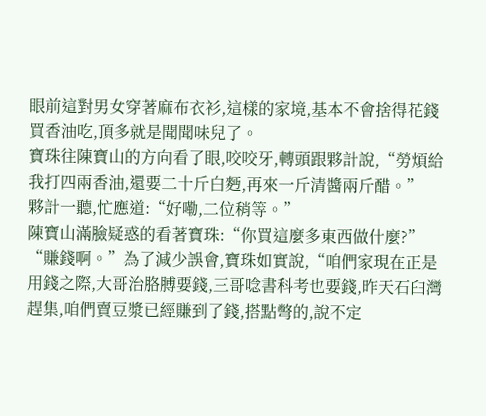眼前這對男女穿著麻布衣衫,這樣的家境,基本不會捨得花錢買香油吃,頂多就是聞聞味兒了。
寶珠往陳寶山的方向看了眼,咬咬牙,轉頭跟夥計說,“勞煩給我打四兩香油,還要二十斤白麪,再來一斤清醬兩斤醋。”
夥計一聽,忙應道:“好嘞,二位稍等。”
陳寶山滿臉疑惑的看著寶珠:“你買這麼多東西做什麼?”
“賺錢啊。”為了減少誤會,寶珠如實說,“咱們家現在正是用錢之際,大哥治胳膊要錢,三哥唸書科考也要錢,昨天石臼灣趕集,咱們賣豆漿已經賺到了錢,搭點彆的,說不定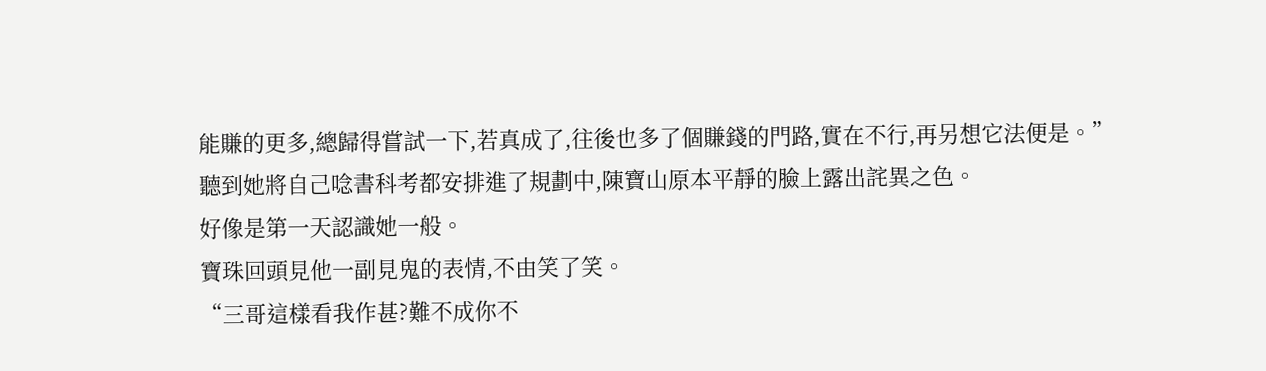能賺的更多,總歸得嘗試一下,若真成了,往後也多了個賺錢的門路,實在不行,再另想它法便是。”
聽到她將自己唸書科考都安排進了規劃中,陳寶山原本平靜的臉上露出詫異之色。
好像是第一天認識她一般。
寶珠回頭見他一副見鬼的表情,不由笑了笑。
“三哥這樣看我作甚?難不成你不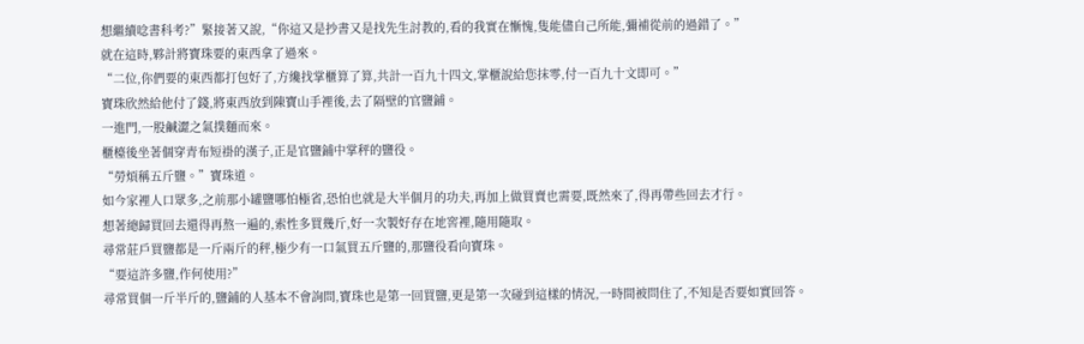想繼續唸書科考?”緊接著又說,“你這又是抄書又是找先生討教的,看的我實在慚愧,隻能儘自己所能,彌補從前的過錯了。”
就在這時,夥計將寶珠要的東西拿了過來。
“二位,你們要的東西都打包好了,方纔找掌櫃算了算,共計一百九十四文,掌櫃說給您抹零,付一百九十文即可。”
寶珠欣然給他付了錢,將東西放到陳寶山手裡後,去了隔壁的官鹽鋪。
一進門,一股鹹澀之氣撲麵而來。
櫃檯後坐著個穿青布短褂的漢子,正是官鹽鋪中掌秤的鹽役。
“勞煩稱五斤鹽。”寶珠道。
如今家裡人口眾多,之前那小罐鹽哪怕極省,恐怕也就是大半個月的功夫,再加上做買賣也需要,既然來了,得再帶些回去才行。
想著總歸買回去還得再熬一遍的,索性多買幾斤,好一次製好存在地窖裡,隨用隨取。
尋常莊戶買鹽都是一斤兩斤的秤,極少有一口氣買五斤鹽的,那鹽役看向寶珠。
“要這許多鹽,作何使用?”
尋常買個一斤半斤的,鹽鋪的人基本不會詢問,寶珠也是第一回買鹽,更是第一次碰到這樣的情況,一時間被問住了,不知是否要如實回答。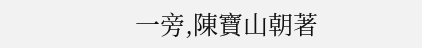一旁,陳寶山朝著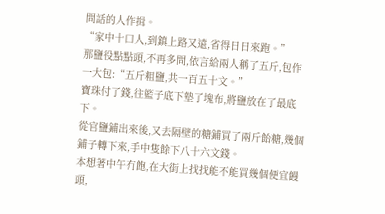問話的人作揖。
“家中十口人,到鎮上路又遠,省得日日來跑。”
那鹽役點點頭,不再多問,依言給兩人稱了五斤,包作一大包:“五斤粗鹽,共一百五十文。”
寶珠付了錢,往籃子底下墊了塊布,將鹽放在了最底下。
從官鹽鋪出來後,又去隔壁的糖鋪買了兩斤飴糖,幾個鋪子轉下來,手中隻餘下八十六文錢。
本想著中午冇飽,在大街上找找能不能買幾個便宜饅頭,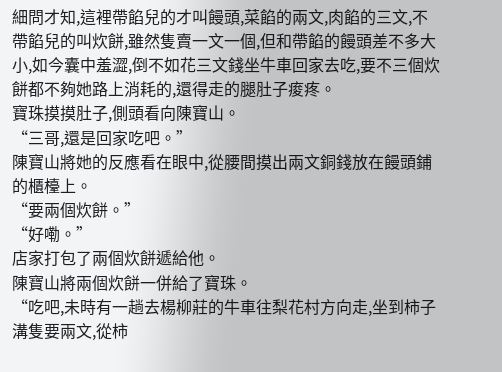細問才知,這裡帶餡兒的才叫饅頭,菜餡的兩文,肉餡的三文,不帶餡兒的叫炊餅,雖然隻賣一文一個,但和帶餡的饅頭差不多大小,如今囊中羞澀,倒不如花三文錢坐牛車回家去吃,要不三個炊餅都不夠她路上消耗的,還得走的腿肚子痠疼。
寶珠摸摸肚子,側頭看向陳寶山。
“三哥,還是回家吃吧。”
陳寶山將她的反應看在眼中,從腰間摸出兩文銅錢放在饅頭鋪的櫃檯上。
“要兩個炊餅。”
“好嘞。”
店家打包了兩個炊餅遞給他。
陳寶山將兩個炊餅一併給了寶珠。
“吃吧,未時有一趟去楊柳莊的牛車往梨花村方向走,坐到柿子溝隻要兩文,從柿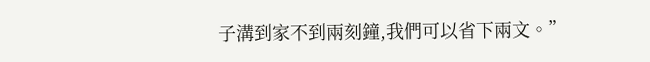子溝到家不到兩刻鐘,我們可以省下兩文。”